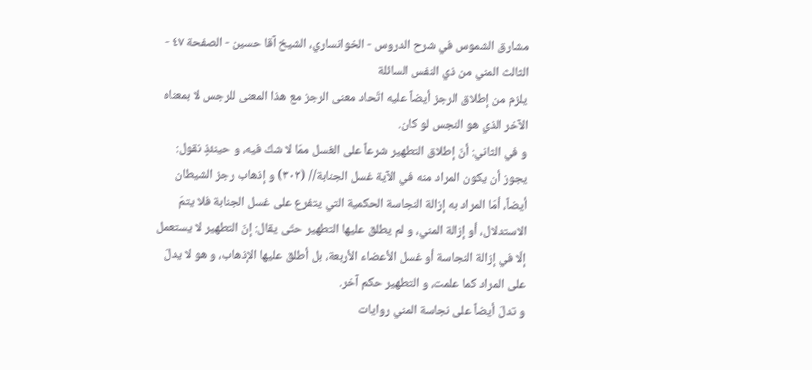مشارق الشموس في شرح الدروس - الخوانساري، الشيخ آقا حسين - الصفحة ٤٧ - الثالث المني من ذي النفس السائلة
يلزم من إطلاق الرجز أيضاً عليه اتّحاد معنى الرجز مع هذا المعنى للرجس لا بمعناه الآخر الذي هو النجس لو كان.
و في الثاني: أنّ إطلاق التطهير شرعاً على الغسل ممّا لا شكّ فيه، و حينئذٍ نقول: يجوز أن يكون المراد منه في الآية غسل الجنابة// (٣٠٢) و إذهاب رجز الشيطان أيضاً، أمّا المراد به إزالة النجاسة الحكمية التي يتفرع على غسل الجنابة فلا يتمّ الاستدلال، أو إزالة المني، و لم يطلق عليها التطهير حتّى يقال: إنّ التطهير لا يستعمل إلّا في إزالة النجاسة أو غسل الأعضاء الأربعة، بل أطلق عليها الإذهاب، و هو لا يدلّ على المراد كما علمت، و التطهير حكم آخر.
و تدلّ أيضاً على نجاسة المني روايات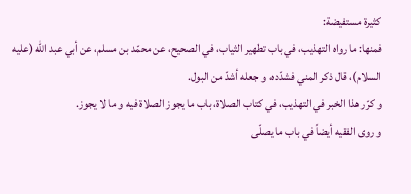كثيرة مستفيضة:
فمنها: ما رواه التهذيب، في باب تطهير الثياب، في الصحيح، عن محمّد بن مسلم، عن أبي عبد اللّٰه (عليه السلام)، قال ذكر المني فشدّده، و جعله أشدّ من البول.
و كرّر هذا الخبر في التهذيب، في كتاب الصلاة، باب ما يجوز الصلاة فيه و ما لا يجوز.
و روى الفقيه أيضاً في باب ما يصلّى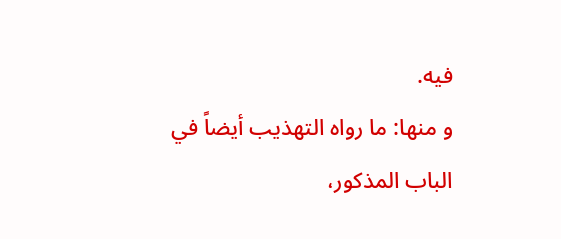فيه.
و منها: ما رواه التهذيب أيضاً في الباب المذكور،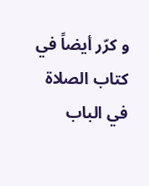و كرّر أيضاً في كتاب الصلاة في الباب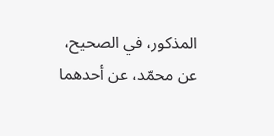المذكور، في الصحيح، عن محمّد، عن أحدهما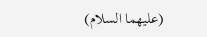(عليهما السلام)